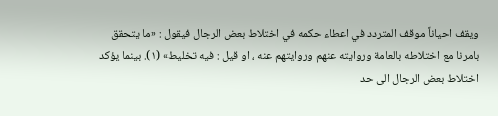ويقف احياناً موقف المتردد في اعطاء حكمه في اختلاط بعض الرجال فيقول : «ما يتحقق بامرنا مع اختلاطه بالعامة وروايته عنهم وروايتهم عنه ، او قيل : فيه تخليط» (١). بينما يؤكد اختلاط بعض الرجال الى حد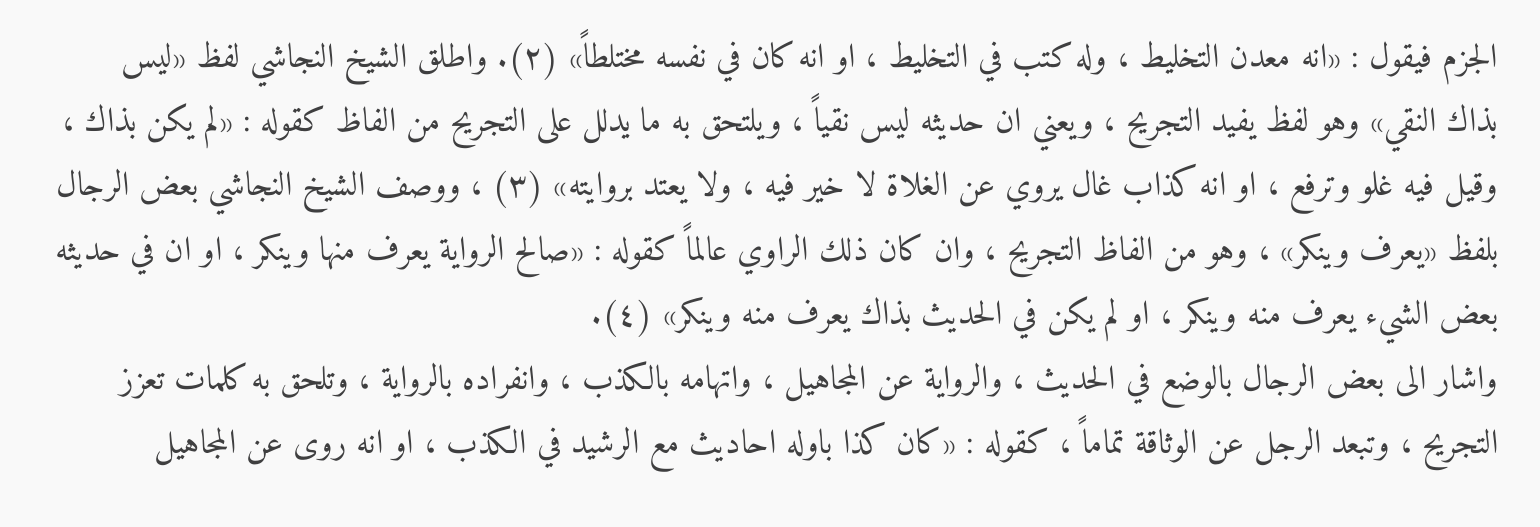الجزم فيقول : «انه معدن التخليط ، وله كتب في التخليط ، او انه كان في نفسه مختلطاً» (٢). واطلق الشيخ النجاشي لفظ «ليس بذاك النقي» وهو لفظ يفيد التجريح ، ويعني ان حديثه ليس نقياً ، ويلتحق به ما يدلل على التجريح من الفاظ كقوله : «لم يكن بذاك ، وقيل فيه غلو وترفع ، او انه كذاب غال يروي عن الغلاة لا خير فيه ، ولا يعتد بروايته» (٣) ، ووصف الشيخ النجاشي بعض الرجال بلفظ «يعرف وينكر» ، وهو من الفاظ التجريح ، وان كان ذلك الراوي عالماً كقوله : «صالح الرواية يعرف منها وينكر ، او ان في حديثه بعض الشيء يعرف منه وينكر ، او لم يكن في الحديث بذاك يعرف منه وينكر» (٤).
واشار الى بعض الرجال بالوضع في الحديث ، والرواية عن المجاهيل ، واتهامه بالكذب ، وانفراده بالرواية ، وتلحق به كلمات تعزز التجريح ، وتبعد الرجل عن الوثاقة تماماً ، كقوله : «كان كذا باوله احاديث مع الرشيد في الكذب ، او انه روى عن المجاهيل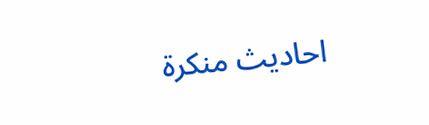احاديث منكرة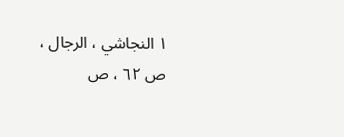١ النجاشي ، الرجال ، ص ٦٢ ، ص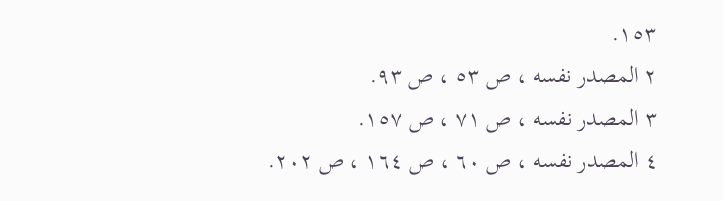١٥٣.
٢ المصدر نفسه ، ص ٥٣ ، ص ٩٣.
٣ المصدر نفسه ، ص ٧١ ، ص ١٥٧.
٤ المصدر نفسه ، ص ٦٠ ، ص ١٦٤ ، ص ٢٠٢.